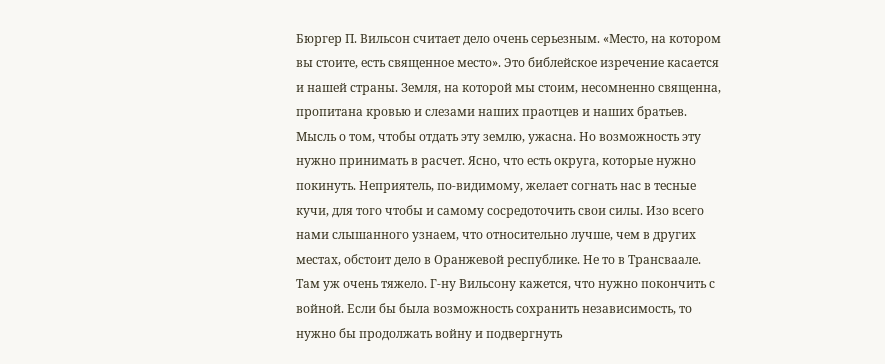Бюргер П. Вильсон считает дело очень серьезным. «Место, на котором вы стоите, есть священное место». Это библейское изречение касается и нашей страны. Земля, на которой мы стоим, несомненно священна, пропитана кровью и слезами наших праотцев и наших братьев. Мысль о том, чтобы отдать эту землю, ужасна. Но возможность эту нужно принимать в расчет. Ясно, что есть округа, которые нужно покинуть. Неприятель, по-видимому, желает согнать нас в тесные кучи, для того чтобы и самому сосредоточить свои силы. Изо всего нами слышанного узнаем, что относительно лучше, чем в других местах, обстоит дело в Оранжевой республике. Не то в Трансваале. Там уж очень тяжело. Г-ну Вильсону кажется, что нужно покончить с войной. Если бы была возможность сохранить независимость, то нужно бы продолжать войну и подвергнуть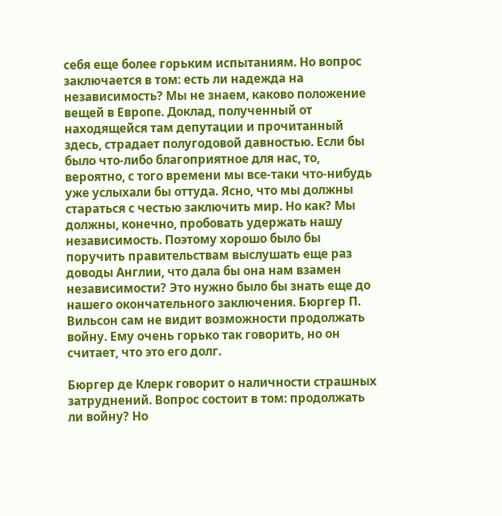себя еще более горьким испытаниям. Но вопрос заключается в том: есть ли надежда на независимость? Мы не знаем, каково положение вещей в Европе. Доклад, полученный от находящейся там депутации и прочитанный здесь, страдает полугодовой давностью. Если бы было что-либо благоприятное для нас, то, вероятно, с того времени мы все-таки что-нибудь уже услыхали бы оттуда. Ясно, что мы должны стараться с честью заключить мир. Но как? Мы должны, конечно, пробовать удержать нашу независимость. Поэтому хорошо было бы поручить правительствам выслушать еще раз доводы Англии, что дала бы она нам взамен независимости? Это нужно было бы знать еще до нашего окончательного заключения. Бюргер П. Вильсон сам не видит возможности продолжать войну. Ему очень горько так говорить, но он считает, что это его долг.

Бюргер де Клерк говорит о наличности страшных затруднений. Вопрос состоит в том: продолжать ли войну? Но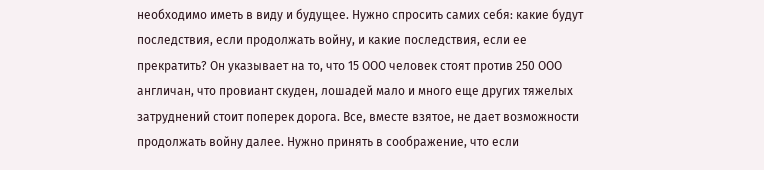необходимо иметь в виду и будущее. Нужно спросить самих себя: какие будут последствия, если продолжать войну, и какие последствия, если ее прекратить? Он указывает на то, что 15 ООО человек стоят против 250 ООО англичан, что провиант скуден, лошадей мало и много еще других тяжелых затруднений стоит поперек дорога. Все, вместе взятое, не дает возможности продолжать войну далее. Нужно принять в соображение, что если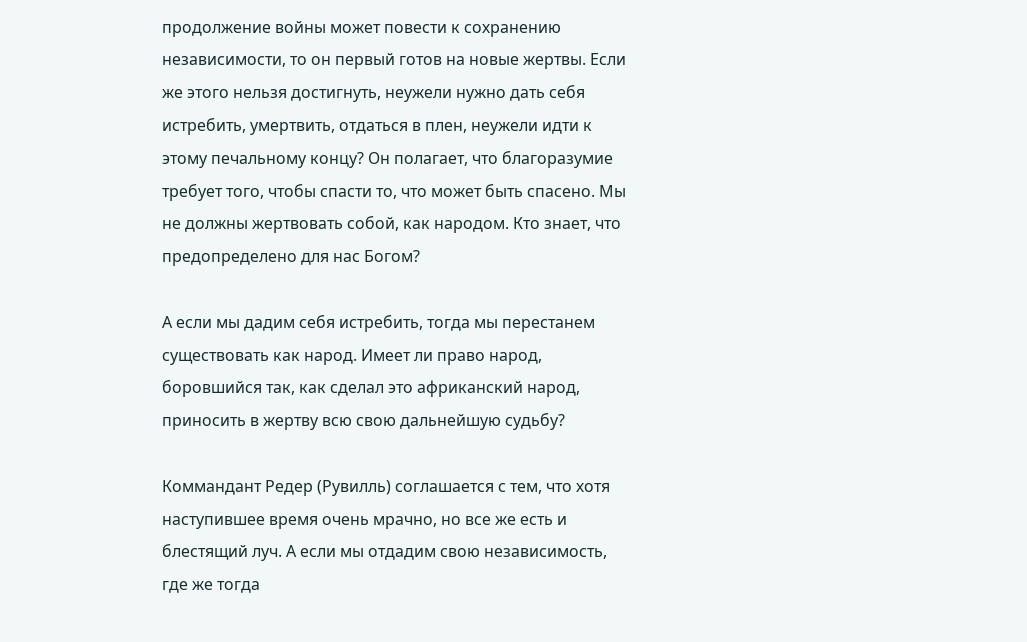продолжение войны может повести к сохранению независимости, то он первый готов на новые жертвы. Если же этого нельзя достигнуть, неужели нужно дать себя истребить, умертвить, отдаться в плен, неужели идти к этому печальному концу? Он полагает, что благоразумие требует того, чтобы спасти то, что может быть спасено. Мы не должны жертвовать собой, как народом. Кто знает, что предопределено для нас Богом?

А если мы дадим себя истребить, тогда мы перестанем существовать как народ. Имеет ли право народ, боровшийся так, как сделал это африканский народ, приносить в жертву всю свою дальнейшую судьбу?

Коммандант Редер (Рувилль) соглашается с тем, что хотя наступившее время очень мрачно, но все же есть и блестящий луч. А если мы отдадим свою независимость, где же тогда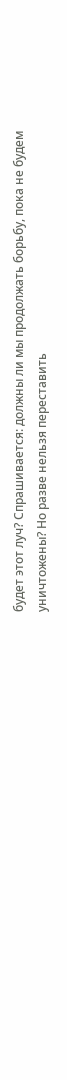будет этот луч? Спрашивается: должны ли мы продолжать борьбу, пока не будем уничтожены? Но разве нельзя переставить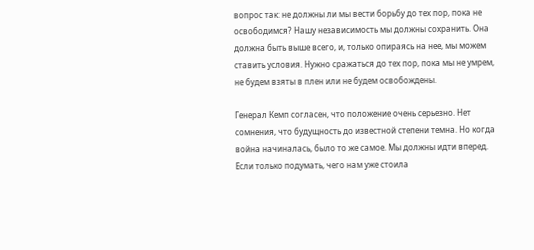вопрос так: не должны ли мы вести борьбу до тех пор, пока не освободимся? Нашу независимость мы должны сохранить. Она должна быть выше всего, и, только опираясь на нее, мы можем ставить условия. Нужно сражаться до тех пор, пока мы не умрем, не будем взяты в плен или не будем освобождены.

Генерал Кемп согласен, что положение очень серьезно. Нет сомнения, что будущность до известной степени темна. Но когда война начиналась, было то же самое. Мы должны идти вперед. Если только подумать, чего нам уже стоила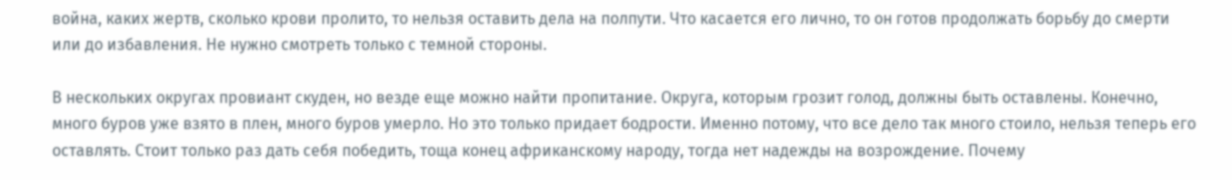война, каких жертв, сколько крови пролито, то нельзя оставить дела на полпути. Что касается его лично, то он готов продолжать борьбу до смерти или до избавления. Не нужно смотреть только с темной стороны.

В нескольких округах провиант скуден, но везде еще можно найти пропитание. Округа, которым грозит голод, должны быть оставлены. Конечно, много буров уже взято в плен, много буров умерло. Но это только придает бодрости. Именно потому, что все дело так много стоило, нельзя теперь его оставлять. Стоит только раз дать себя победить, тоща конец африканскому народу, тогда нет надежды на возрождение. Почему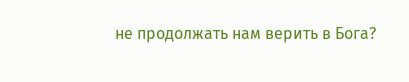не продолжать нам верить в Бога?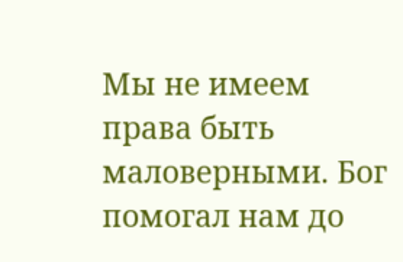Мы не имеем права быть маловерными. Бог помогал нам до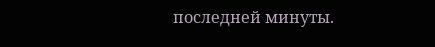последней минуты.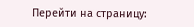Перейти на страницу: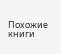Похожие книги